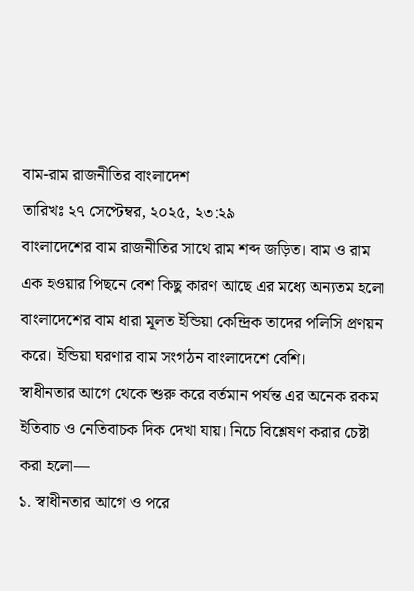বাম-রাম রাজনীতির বাংলাদেশ
তারিখঃ ২৭ সেপ্টেম্বর, ২০২৫, ২৩:২৯
বাংলাদেশের বাম রাজনীতির সাথে রাম শব্দ জড়িত। বাম ও রাম এক হওয়ার পিছনে বেশ কিছু কারণ আছে এর মধ্যে অন্যতম হলো বাংলাদেশের বাম ধারা মূলত ইন্ডিয়া কেন্দ্রিক তাদের পলিসি প্রণয়ন করে। ইন্ডিয়া ঘরণার বাম সংগঠন বাংলাদেশে বেশি।
স্বাধীনতার আগে থেকে শুরু করে বর্তমান পর্যন্ত এর অনেক রকম ইতিবাচ ও নেতিবাচক দিক দেখা যায়। নিচে বিশ্লেষণ করার চেষ্টা করা হলো—
১. স্বাধীনতার আগে ও পরে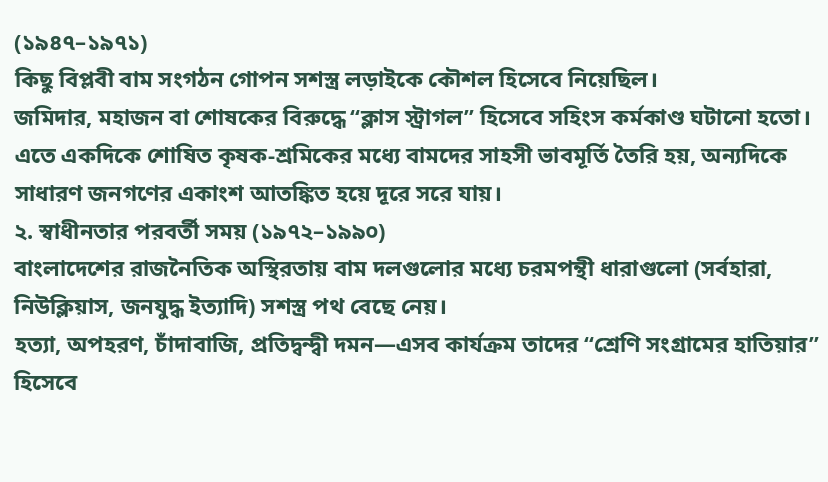(১৯৪৭–১৯৭১)
কিছু বিপ্লবী বাম সংগঠন গোপন সশস্ত্র লড়াইকে কৌশল হিসেবে নিয়েছিল।
জমিদার, মহাজন বা শোষকের বিরুদ্ধে “ক্লাস স্ট্রাগল” হিসেবে সহিংস কর্মকাণ্ড ঘটানো হতো।
এতে একদিকে শোষিত কৃষক-শ্রমিকের মধ্যে বামদের সাহসী ভাবমূর্তি তৈরি হয়, অন্যদিকে সাধারণ জনগণের একাংশ আতঙ্কিত হয়ে দূরে সরে যায়।
২. স্বাধীনতার পরবর্তী সময় (১৯৭২–১৯৯০)
বাংলাদেশের রাজনৈতিক অস্থিরতায় বাম দলগুলোর মধ্যে চরমপন্থী ধারাগুলো (সর্বহারা, নিউক্লিয়াস, জনযুদ্ধ ইত্যাদি) সশস্ত্র পথ বেছে নেয়।
হত্যা, অপহরণ, চাঁদাবাজি, প্রতিদ্বন্দ্বী দমন—এসব কার্যক্রম তাদের “শ্রেণি সংগ্রামের হাতিয়ার” হিসেবে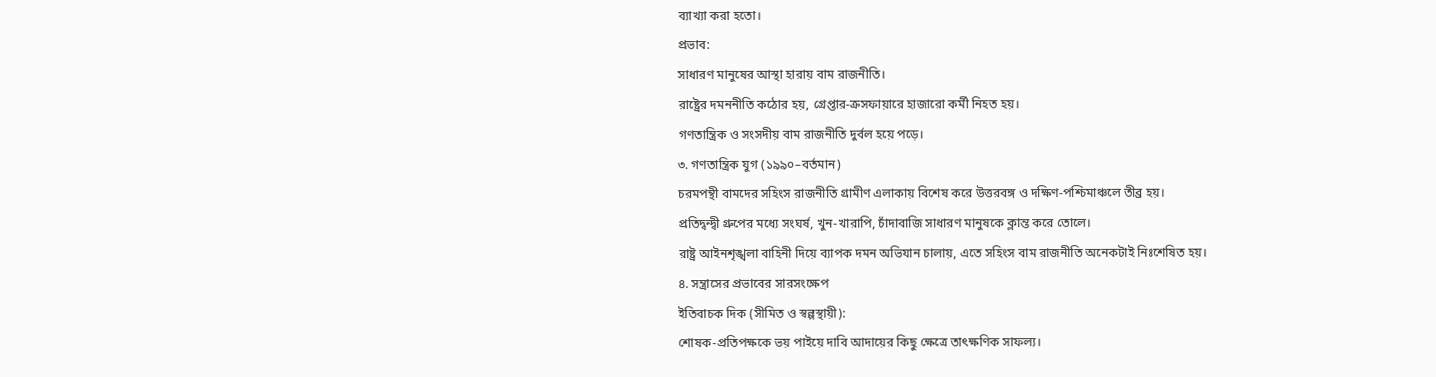ব্যাখ্যা করা হতো।
প্রভাব:
সাধারণ মানুষের আস্থা হারায় বাম রাজনীতি।
রাষ্ট্রের দমননীতি কঠোর হয়, গ্রেপ্তার-ক্রসফায়ারে হাজারো কর্মী নিহত হয়।
গণতান্ত্রিক ও সংসদীয় বাম রাজনীতি দুর্বল হয়ে পড়ে।
৩. গণতান্ত্রিক যুগ (১৯৯০–বর্তমান)
চরমপন্থী বামদের সহিংস রাজনীতি গ্রামীণ এলাকায় বিশেষ করে উত্তরবঙ্গ ও দক্ষিণ-পশ্চিমাঞ্চলে তীব্র হয়।
প্রতিদ্বন্দ্বী গ্রুপের মধ্যে সংঘর্ষ, খুন-খারাপি, চাঁদাবাজি সাধারণ মানুষকে ক্লান্ত করে তোলে।
রাষ্ট্র আইনশৃঙ্খলা বাহিনী দিয়ে ব্যাপক দমন অভিযান চালায়, এতে সহিংস বাম রাজনীতি অনেকটাই নিঃশেষিত হয়।
৪. সন্ত্রাসের প্রভাবের সারসংক্ষেপ
ইতিবাচক দিক (সীমিত ও স্বল্পস্থায়ী):
শোষক-প্রতিপক্ষকে ভয় পাইয়ে দাবি আদায়ের কিছু ক্ষেত্রে তাৎক্ষণিক সাফল্য।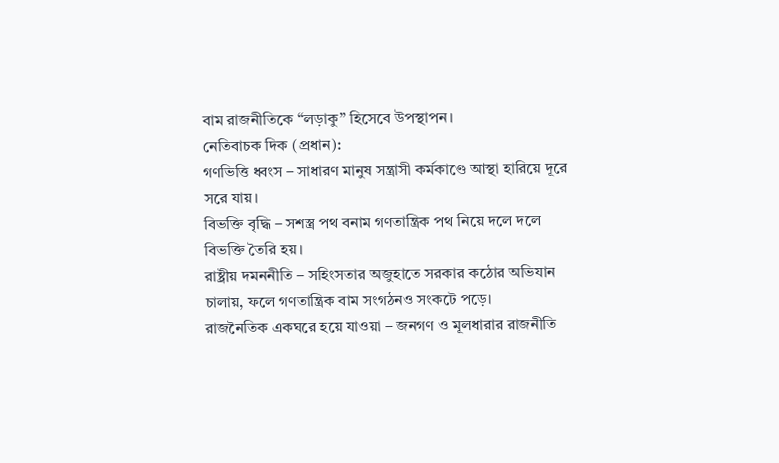বাম রাজনীতিকে “লড়াকু” হিসেবে উপস্থাপন।
নেতিবাচক দিক (প্রধান):
গণভিত্তি ধ্বংস – সাধারণ মানুষ সন্ত্রাসী কর্মকাণ্ডে আস্থা হারিয়ে দূরে সরে যায়।
বিভক্তি বৃদ্ধি – সশস্ত্র পথ বনাম গণতান্ত্রিক পথ নিয়ে দলে দলে বিভক্তি তৈরি হয়।
রাষ্ট্রীয় দমননীতি – সহিংসতার অজুহাতে সরকার কঠোর অভিযান চালায়, ফলে গণতান্ত্রিক বাম সংগঠনও সংকটে পড়ে।
রাজনৈতিক একঘরে হয়ে যাওয়া – জনগণ ও মূলধারার রাজনীতি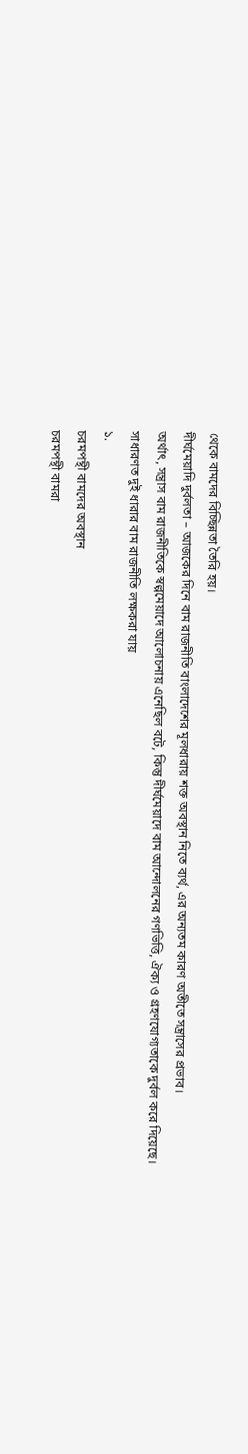থেকে বামদের বিচ্ছিন্নতা তৈরি হয়।
দীর্ঘমেয়াদি দুর্বলতা – আজকের দিনে বাম রাজনীতি বাংলাদেশের মূলধারায় শক্ত অবস্থান নিতে ব্যর্থ, এর অন্যতম কারণ অতীতে সন্ত্রাসের প্রভাব।
অর্থাৎ, সন্ত্রাস বাম রাজনীতিকে স্বল্পমেয়াদে আলোচনায় এনেছিল বটে, কিন্তু দীর্ঘমেয়াদে বাম আন্দোলনের গণভিত্তি, ঐক্য ও গ্রহণযোগ্যতাকে দুর্বল করে দিয়েছে।
সাধারণত দুই ধারার বাম রাজনীতি লক্ষকরা যায়
১.
চরমপন্থী বামদের অবস্থান
চরমপন্থী বামরা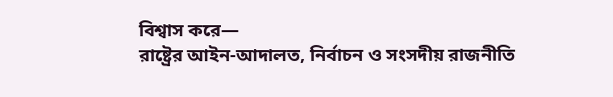বিশ্বাস করে—
রাষ্ট্রের আইন-আদালত, নির্বাচন ও সংসদীয় রাজনীতি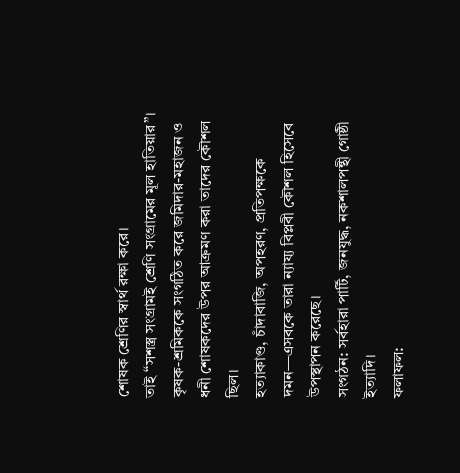শোষক শ্রেণির স্বার্থ রক্ষা করে।
তাই “সশস্ত্র সংগ্রামই শ্রেণি সংগ্রামের মূল হাতিয়ার”।
কৃষক-শ্রমিককে সংগঠিত করে জমিদার-মহাজন ও ধনী শোষকদের উপর আক্রমণ করা তাদের কৌশল ছিল।
হত্যাকাণ্ড, চাঁদাবাজি, অপহরণ, প্রতিপক্ষকে দমন—এসবকে তারা ন্যায্য বিপ্লবী কৌশল হিসেবে উপস্থাপন করেছে।
সংগঠন: সর্বহারা পার্টি, জনযুদ্ধ, নকশালপন্থী গোষ্ঠী ইত্যাদি।
ফলাফল: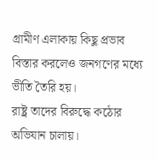গ্রামীণ এলাকায় কিছু প্রভাব বিস্তার করলেও জনগণের মধ্যে ভীতি তৈরি হয়।
রাষ্ট্র তাদের বিরুদ্ধে কঠোর অভিযান চালায়।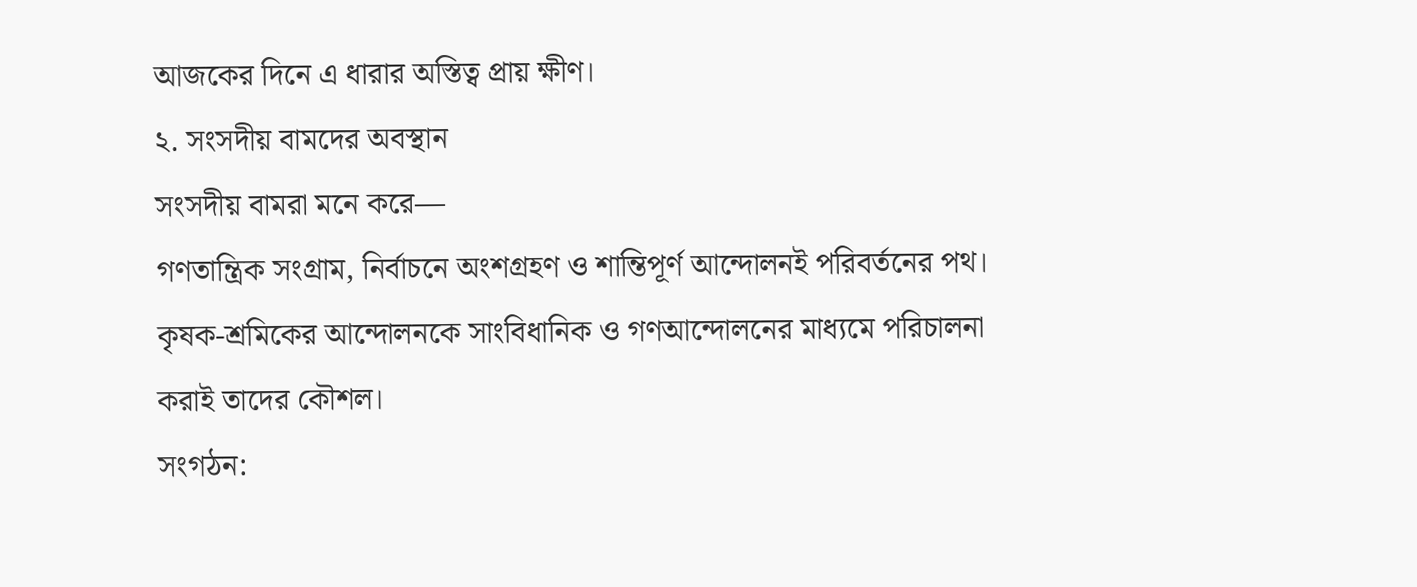আজকের দিনে এ ধারার অস্তিত্ব প্রায় ক্ষীণ।
২. সংসদীয় বামদের অবস্থান
সংসদীয় বামরা মনে করে—
গণতান্ত্রিক সংগ্রাম, নির্বাচনে অংশগ্রহণ ও শান্তিপূর্ণ আন্দোলনই পরিবর্তনের পথ।
কৃষক-শ্রমিকের আন্দোলনকে সাংবিধানিক ও গণআন্দোলনের মাধ্যমে পরিচালনা করাই তাদের কৌশল।
সংগঠন: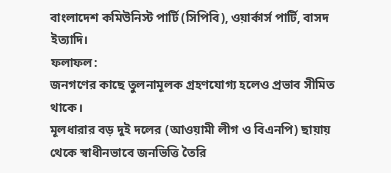বাংলাদেশ কমিউনিস্ট পার্টি (সিপিবি), ওয়ার্কার্স পার্টি, বাসদ ইত্যাদি।
ফলাফল:
জনগণের কাছে তুলনামূলক গ্রহণযোগ্য হলেও প্রভাব সীমিত থাকে।
মূলধারার বড় দুই দলের (আওয়ামী লীগ ও বিএনপি) ছায়ায় থেকে স্বাধীনভাবে জনভিত্তি তৈরি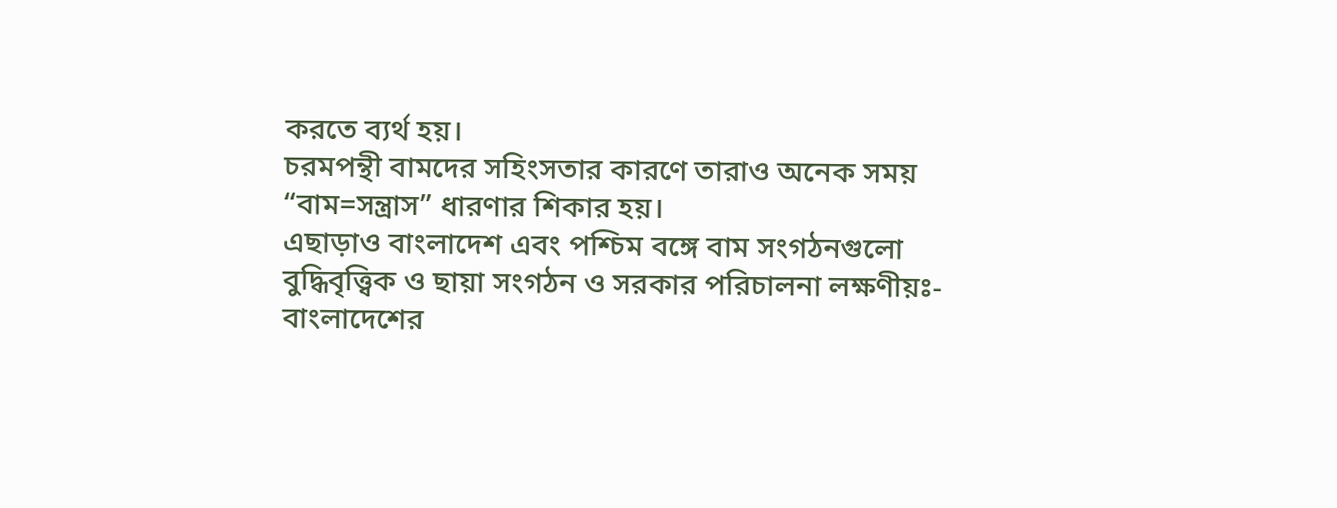করতে ব্যর্থ হয়।
চরমপন্থী বামদের সহিংসতার কারণে তারাও অনেক সময় “বাম=সন্ত্রাস” ধারণার শিকার হয়।
এছাড়াও বাংলাদেশ এবং পশ্চিম বঙ্গে বাম সংগঠনগুলো বুদ্ধিবৃত্ত্বিক ও ছায়া সংগঠন ও সরকার পরিচালনা লক্ষণীয়ঃ-
বাংলাদেশের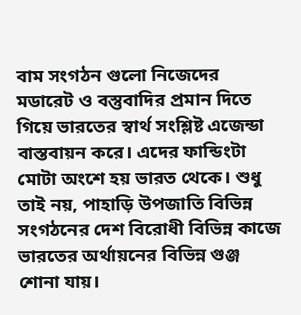বাম সংগঠন গুলো নিজেদের মডারেট ও বস্তুবাদির প্রমান দিতে গিয়ে ভারতের স্বার্থ সংশ্লিষ্ট এজেন্ডা বাস্তবায়ন করে। এদের ফান্ডিংটা মোটা অংশে হয় ভারত থেকে। শুধু তাই নয়, পাহাড়ি উপজাতি বিভিন্ন সংগঠনের দেশ বিরোধী বিভিন্ন কাজে ভারতের অর্থায়নের বিভিন্ন গুঞ্জ শোনা যায়।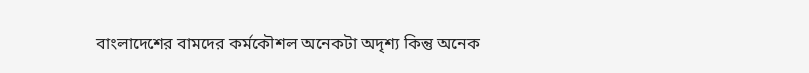বাংলাদেশের বামদের কর্মকৌশল অনেকটা অদৃশ্য কিন্তু অনেক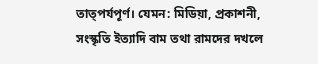তাত্পর্যপূর্ণ। যেমন: মিডিয়া, প্রকাশনী, সংস্কৃতি ইত্যাদি বাম তথা রামদের দখলে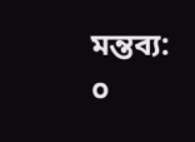মন্তব্য: ০